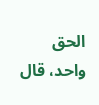الحق واحد، قال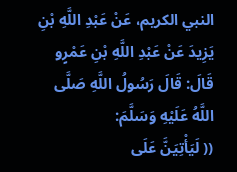النبي الكريم، عَنْ عَبْدِ اللَّهِ بْنِ يَزِيدَ عَنْ عَبْدِ اللَّهِ بْنِ عَمْرٍو قَالَ: قَالَ رَسُولُ اللَّهِ صَلَّى اللَّهُ عَلَيْهِ وَسَلَّمَ:
(( لَيَأْتِيَنَّ عَلَى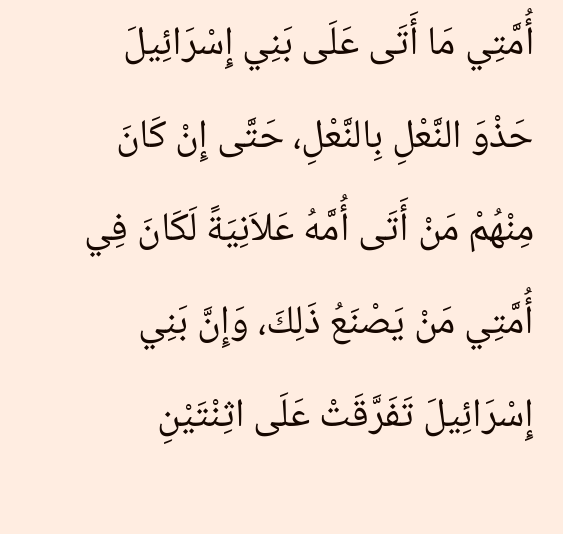أُمَّتِي مَا أَتَى عَلَى بَنِي إِسْرَائِيلَ حَذْوَ النَّعْلِ بِالنَّعْلِ، حَتَّى إِنْ كَانَ مِنْهُمْ مَنْ أَتَى أُمَّهُ عَلاَنِيَةً لَكَانَ فِي أُمَّتِي مَنْ يَصْنَعُ ذَلِكَ، وَإِنَّ بَنِي إِسْرَائِيلَ تَفَرَّقَتْ عَلَى اثِنْتَيْنِ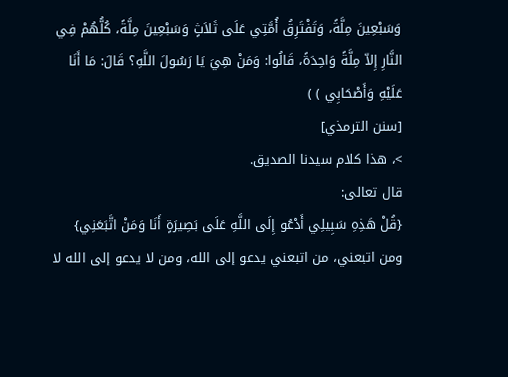وَسَبْعِينَ مِلَّةً، وَتَفْتَرِقُ أُمَّتِي عَلَى ثَلاَثٍ وَسَبْعِينَ مِلَّةً، كُلُّهُمْ فِي النَّارِ إِلاّ مِلَّةً وَاحِدَةً، قَالُوا: وَمَنْ هِيَ يَا رَسُولَ اللَّهِ؟ قَالَ: مَا أَنَا عَلَيْهِ وَأَصْحَابِي ) )
[سنن الترمذي]
>، هذا كلام سيدنا الصديق.
قال تعالى:
{قُلْ هَذِهِ سَبِيلِي أَدْعُو إِلَى اللَّهِ عَلَى بَصِيرَةٍ أَنَا وَمَنْ اتَّبَعَنِي}
ومن اتبعني، من اتبعني يدعو إلى الله، ومن لا يدعو إلى الله لا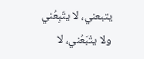يتبعني، لا يتّبِعُني ولا يتْبَعُني، لا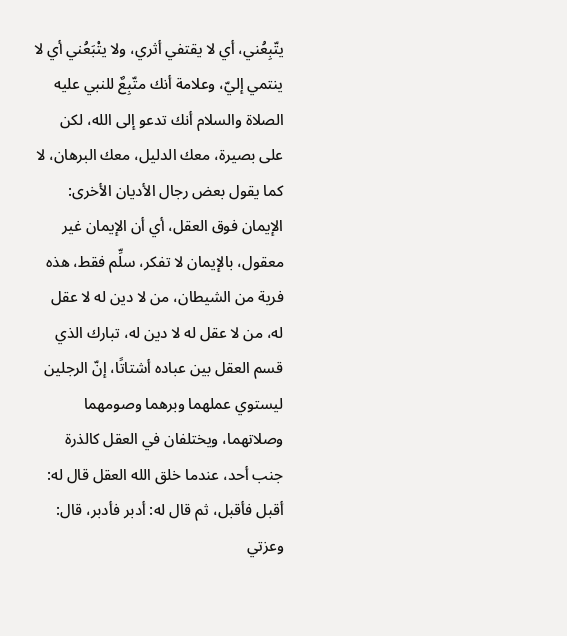يتّبِعُني، أي لا يقتفي أثري، ولا يتْبَعُني أي لا ينتمي إليّ، وعلامة أنك متّبِعٌ للنبي عليه الصلاة والسلام أنك تدعو إلى الله، لكن على بصيرة، معك الدليل، معك البرهان، لا كما يقول بعض رجال الأديان الأخرى: الإيمان فوق العقل، أي أن الإيمان غير معقول، بالإيمان لا تفكر، سلِّم فقط، هذه فرية من الشيطان، من لا دين له لا عقل له، من لا عقل له لا دين له، تبارك الذي قسم العقل بين عباده أشتاتًا، إنّ الرجلين ليستوي عملهما وبرهما وصومهما وصلاتهما، ويختلفان في العقل كالذرة جنب أحد، عندما خلق الله العقل قال له: أقبل فأقبل، ثم قال له: أدبر فأدبر، قال: وعزتي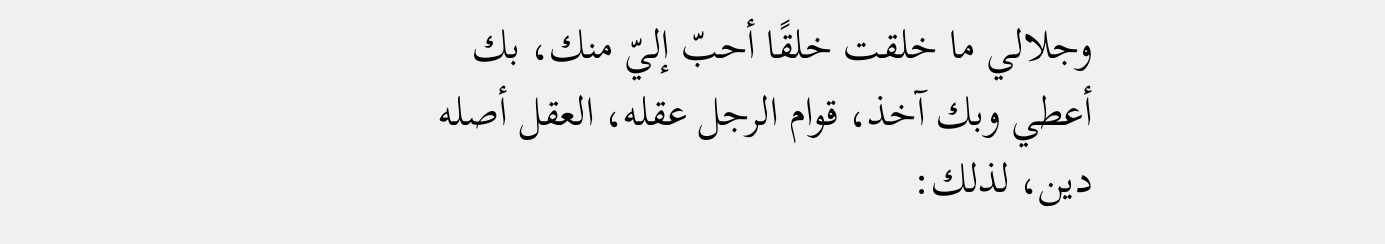وجلالي ما خلقت خلقًا أحبّ إليّ منك، بك أعطي وبك آخذ، قوام الرجل عقله، العقل أصله دين، لذلك: